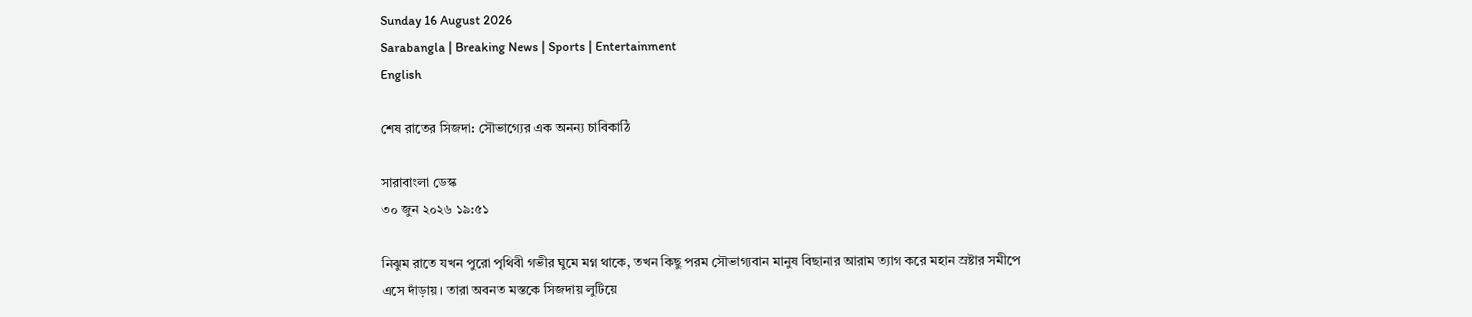Sunday 16 August 2026
Sarabangla | Breaking News | Sports | Entertainment
English

শেষ রাতের সিজদা: সৌভাগ্যের এক অনন্য চাবিকাঠি

সারাবাংলা ডেস্ক
৩০ জুন ২০২৬ ১৯:৫১

নিঝুম রাতে যখন পুরো পৃথিবী গভীর ঘুমে মগ্ন থাকে, তখন কিছু পরম সৌভাগ্যবান মানুষ বিছানার আরাম ত্যাগ করে মহান স্রষ্টার সমীপে এসে দাঁড়ায়। তারা অবনত মস্তকে সিজদায় লুটিয়ে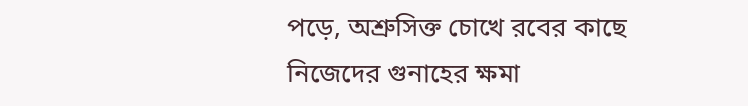পড়ে, অশ্রুসিক্ত চোখে রবের কাছে নিজেদের গুনাহের ক্ষমা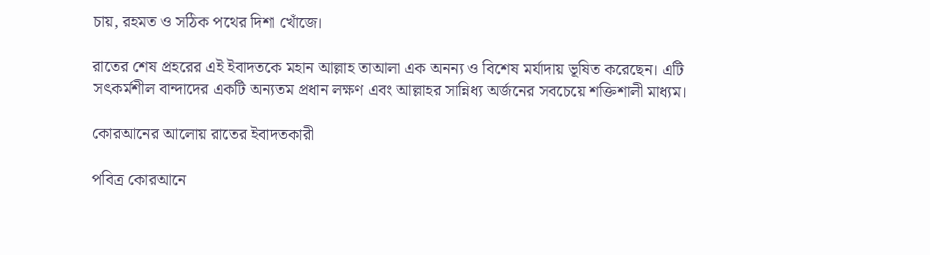চায়, রহমত ও সঠিক পথের দিশা খোঁজে।

রাতের শেষ প্রহরের এই ইবাদতকে মহান আল্লাহ তাআলা এক অনন্য ও বিশেষ মর্যাদায় ভূষিত করেছেন। এটি সৎকর্মশীল বান্দাদের একটি অন্যতম প্রধান লক্ষণ এবং আল্লাহর সান্নিধ্য অর্জনের সবচেয়ে শক্তিশালী মাধ্যম।

কোরআনের আলোয় রাতের ইবাদতকারী

পবিত্র কোরআনে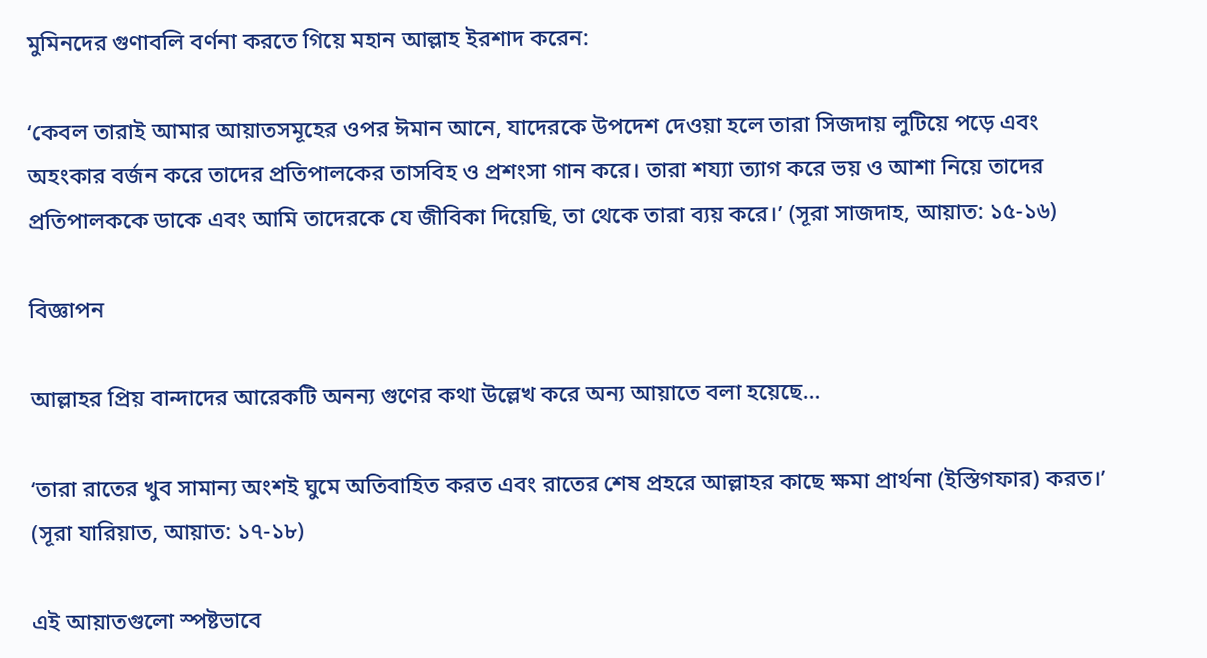মুমিনদের গুণাবলি বর্ণনা করতে গিয়ে মহান আল্লাহ ইরশাদ করেন:

‘কেবল তারাই আমার আয়াতসমূহের ওপর ঈমান আনে, যাদেরকে উপদেশ দেওয়া হলে তারা সিজদায় লুটিয়ে পড়ে এবং অহংকার বর্জন করে তাদের প্রতিপালকের তাসবিহ ও প্রশংসা গান করে। তারা শয্যা ত্যাগ করে ভয় ও আশা নিয়ে তাদের প্রতিপালককে ডাকে এবং আমি তাদেরকে যে জীবিকা দিয়েছি, তা থেকে তারা ব্যয় করে।’ (সূরা সাজদাহ, আয়াত: ১৫-১৬)

বিজ্ঞাপন

আল্লাহর প্রিয় বান্দাদের আরেকটি অনন্য গুণের কথা উল্লেখ করে অন্য আয়াতে বলা হয়েছে…

‘তারা রাতের খুব সামান্য অংশই ঘুমে অতিবাহিত করত এবং রাতের শেষ প্রহরে আল্লাহর কাছে ক্ষমা প্রার্থনা (ইস্তিগফার) করত।’ (সূরা যারিয়াত, আয়াত: ১৭-১৮)

এই আয়াতগুলো স্পষ্টভাবে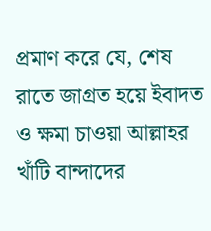প্রমাণ করে যে, শেষ রাতে জাগ্রত হয়ে ইবাদত ও ক্ষমা চাওয়া আল্লাহর খাঁটি বান্দাদের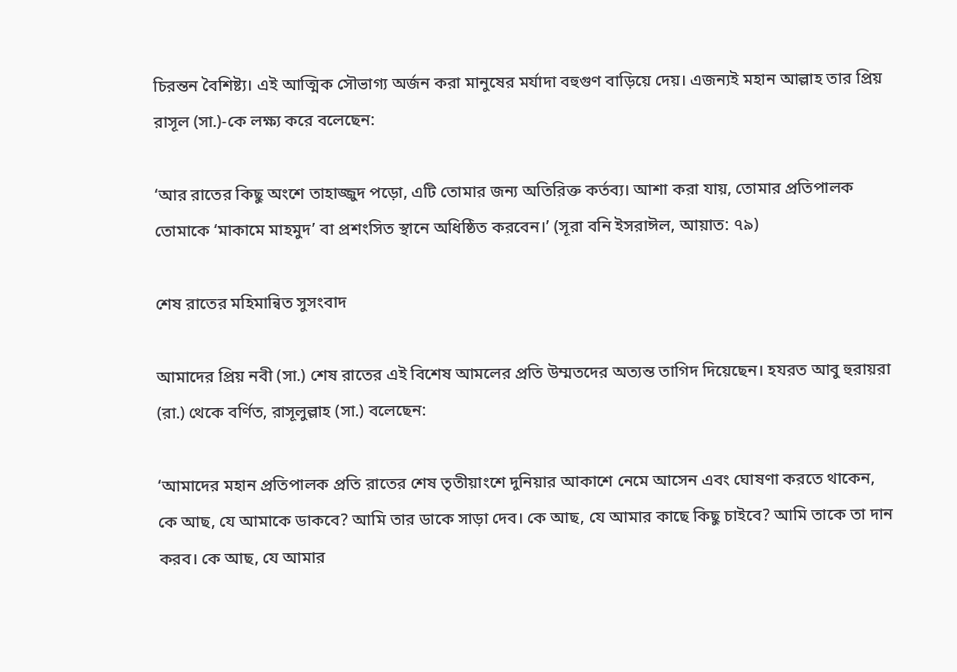চিরন্তন বৈশিষ্ট্য। এই আত্মিক সৌভাগ্য অর্জন করা মানুষের মর্যাদা বহুগুণ বাড়িয়ে দেয়। এজন্যই মহান আল্লাহ তার প্রিয় রাসূল (সা.)-কে লক্ষ্য করে বলেছেন:

‘আর রাতের কিছু অংশে তাহাজ্জুদ পড়ো, এটি তোমার জন্য অতিরিক্ত কর্তব্য। আশা করা যায়, তোমার প্রতিপালক তোমাকে ‘মাকামে মাহমুদ’ বা প্রশংসিত স্থানে অধিষ্ঠিত করবেন।’ (সূরা বনি ইসরাঈল, আয়াত: ৭৯)

শেষ রাতের মহিমান্বিত সুসংবাদ

আমাদের প্রিয় নবী (সা.) শেষ রাতের এই বিশেষ আমলের প্রতি উম্মতদের অত্যন্ত তাগিদ দিয়েছেন। হযরত আবু হুরায়রা (রা.) থেকে বর্ণিত, রাসূলুল্লাহ (সা.) বলেছেন:

‘আমাদের মহান প্রতিপালক প্রতি রাতের শেষ তৃতীয়াংশে দুনিয়ার আকাশে নেমে আসেন এবং ঘোষণা করতে থাকেন, কে আছ, যে আমাকে ডাকবে? আমি তার ডাকে সাড়া দেব। কে আছ, যে আমার কাছে কিছু চাইবে? আমি তাকে তা দান করব। কে আছ, যে আমার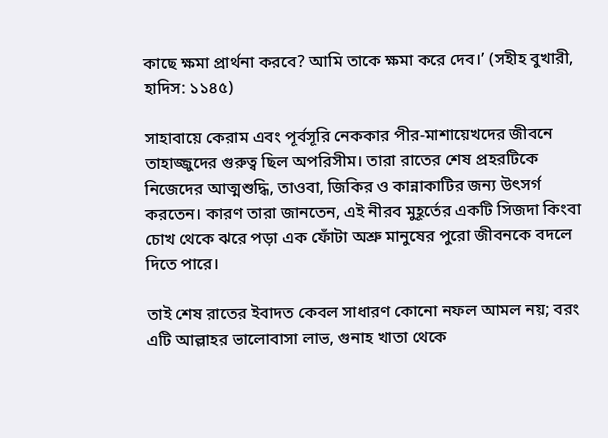কাছে ক্ষমা প্রার্থনা করবে? আমি তাকে ক্ষমা করে দেব।’ (সহীহ বুখারী, হাদিস: ১১৪৫)

সাহাবায়ে কেরাম এবং পূর্বসূরি নেককার পীর-মাশায়েখদের জীবনে তাহাজ্জুদের গুরুত্ব ছিল অপরিসীম। তারা রাতের শেষ প্রহরটিকে নিজেদের আত্মশুদ্ধি, তাওবা, জিকির ও কান্নাকাটির জন্য উৎসর্গ করতেন। কারণ তারা জানতেন, এই নীরব মুহূর্তের একটি সিজদা কিংবা চোখ থেকে ঝরে পড়া এক ফোঁটা অশ্রু মানুষের পুরো জীবনকে বদলে দিতে পারে।

তাই শেষ রাতের ইবাদত কেবল সাধারণ কোনো নফল আমল নয়; বরং এটি আল্লাহর ভালোবাসা লাভ, গুনাহ খাতা থেকে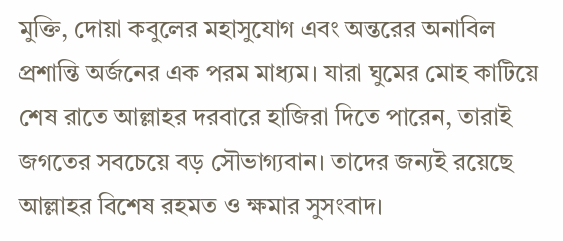মুক্তি, দোয়া কবুলের মহাসুযোগ এবং অন্তরের অনাবিল প্রশান্তি অর্জনের এক পরম মাধ্যম। যারা ঘুমের মোহ কাটিয়ে শেষ রাতে আল্লাহর দরবারে হাজিরা দিতে পারেন, তারাই জগতের সবচেয়ে বড় সৌভাগ্যবান। তাদের জন্যই রয়েছে আল্লাহর বিশেষ রহমত ও ক্ষমার সুসংবাদ।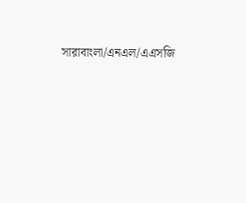সারাবাংলা/এনএল/এএসজি